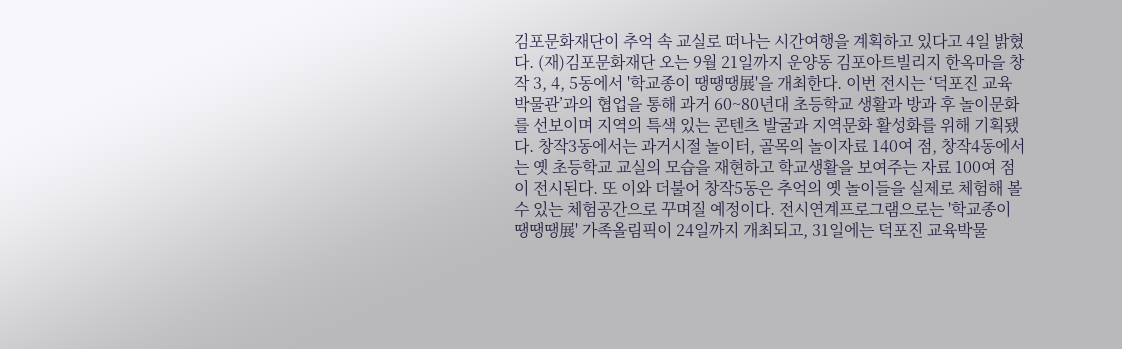김포문화재단이 추억 속 교실로 떠나는 시간여행을 계획하고 있다고 4일 밝혔다. (재)김포문화재단 오는 9월 21일까지 운양동 김포아트빌리지 한옥마을 창작 3, 4, 5동에서 '학교종이 땡땡땡展'을 개최한다. 이번 전시는 ‘덕포진 교육박물관’과의 협업을 통해 과거 60~80년대 초등학교 생활과 방과 후 놀이문화를 선보이며 지역의 특색 있는 콘텐츠 발굴과 지역문화 활성화를 위해 기획됐다. 창작3동에서는 과거시절 놀이터, 골목의 놀이자료 140여 점, 창작4동에서는 옛 초등학교 교실의 모습을 재현하고 학교생활을 보여주는 자료 100여 점이 전시된다. 또 이와 더불어 창작5동은 추억의 옛 놀이들을 실제로 체험해 볼 수 있는 체험공간으로 꾸며질 예정이다. 전시연계프로그램으로는 '학교종이 땡땡땡展' 가족올림픽이 24일까지 개최되고, 31일에는 덕포진 교육박물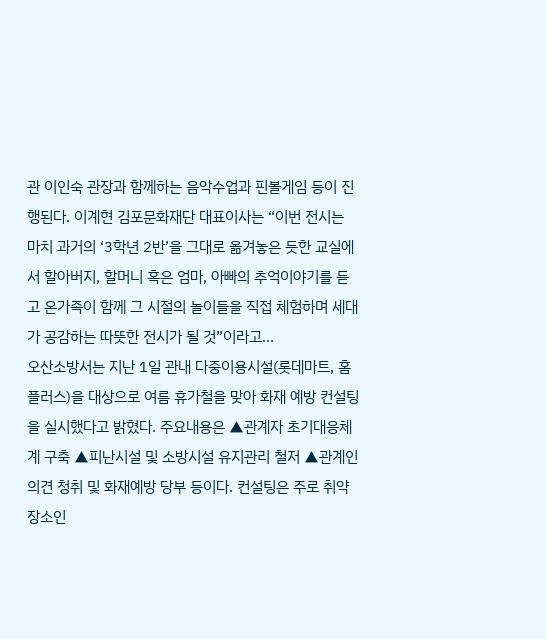관 이인숙 관장과 함께하는 음악수업과 핀볼게임 등이 진행된다. 이계현 김포문화재단 대표이사는 “이번 전시는 마치 과거의 ‘3학년 2반’을 그대로 옮겨놓은 듯한 교실에서 할아버지, 할머니 혹은 엄마, 아빠의 추억이야기를 듣고 온가족이 함께 그 시절의 놀이들을 직접 체험하며 세대가 공감하는 따뜻한 전시가 될 것”이라고…
오산소방서는 지난 1일 관내 다중이용시설(롯데마트, 홈플러스)을 대상으로 여름 휴가철을 맞아 화재 예방 컨설팅을 실시했다고 밝혔다. 주요내용은 ▲관계자 초기대응체계 구축 ▲피난시설 및 소방시설 유지관리 철저 ▲관계인 의견 청취 및 화재예방 당부 등이다. 컨설팅은 주로 취약장소인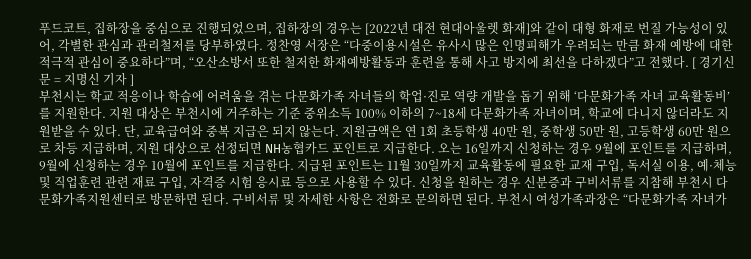푸드코트, 집하장을 중심으로 진행되었으며, 집하장의 경우는 [2022년 대전 현대아울렛 화재]와 같이 대형 화재로 번질 가능성이 있어, 각별한 관심과 관리철저를 당부하였다. 정찬영 서장은 “다중이용시설은 유사시 많은 인명피해가 우려되는 만큼 화재 예방에 대한 적극적 관심이 중요하다”며, “오산소방서 또한 철저한 화재예방활동과 훈련을 통해 사고 방지에 최선을 다하겠다”고 전했다. [ 경기신문 = 지명신 기자 ]
부천시는 학교 적응이나 학습에 어려움을 겪는 다문화가족 자녀들의 학업·진로 역량 개발을 돕기 위해 ‘다문화가족 자녀 교육활동비’를 지원한다. 지원 대상은 부천시에 거주하는 기준 중위소득 100% 이하의 7~18세 다문화가족 자녀이며, 학교에 다니지 않더라도 지원받을 수 있다. 단, 교육급여와 중복 지급은 되지 않는다. 지원금액은 연 1회 초등학생 40만 원, 중학생 50만 원, 고등학생 60만 원으로 차등 지급하며, 지원 대상으로 선정되면 NH농협카드 포인트로 지급한다. 오는 16일까지 신청하는 경우 9월에 포인트를 지급하며, 9월에 신청하는 경우 10월에 포인트를 지급한다. 지급된 포인트는 11월 30일까지 교육활동에 필요한 교재 구입, 독서실 이용, 예·체능 및 직업훈련 관련 재료 구입, 자격증 시험 응시료 등으로 사용할 수 있다. 신청을 원하는 경우 신분증과 구비서류를 지참해 부천시 다문화가족지원센터로 방문하면 된다. 구비서류 및 자세한 사항은 전화로 문의하면 된다. 부천시 여성가족과장은 “다문화가족 자녀가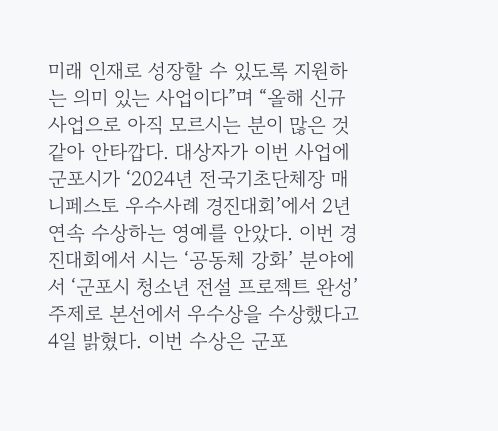미래 인재로 성장할 수 있도록 지원하는 의미 있는 사업이다”며 “올해 신규사업으로 아직 모르시는 분이 많은 것 같아 안타깝다. 대상자가 이번 사업에
군포시가 ‘2024년 전국기초단체장 매니페스토 우수사례 경진대회’에서 2년 연속 수상하는 영예를 안았다. 이번 경진대회에서 시는 ‘공동체 강화’ 분야에서 ‘군포시 청소년 전설 프로젝트 완성’ 주제로 본선에서 우수상을 수상했다고 4일 밝혔다. 이번 수상은 군포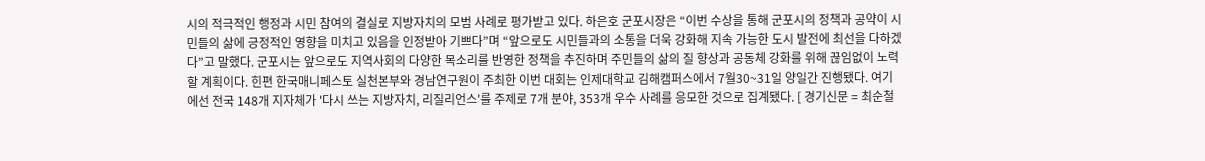시의 적극적인 행정과 시민 참여의 결실로 지방자치의 모범 사례로 평가받고 있다. 하은호 군포시장은 “이번 수상을 통해 군포시의 정책과 공약이 시민들의 삶에 긍정적인 영향을 미치고 있음을 인정받아 기쁘다”며 “앞으로도 시민들과의 소통을 더욱 강화해 지속 가능한 도시 발전에 최선을 다하겠다”고 말했다. 군포시는 앞으로도 지역사회의 다양한 목소리를 반영한 정책을 추진하며 주민들의 삶의 질 향상과 공동체 강화를 위해 끊임없이 노력할 계획이다. 힌편 한국매니페스토 실천본부와 경남연구원이 주최한 이번 대회는 인제대학교 김해캠퍼스에서 7월30~31일 양일간 진행됐다. 여기에선 전국 148개 지자체가 '다시 쓰는 지방자치, 리질리언스'를 주제로 7개 분야, 353개 우수 사례를 응모한 것으로 집계됐다. [ 경기신문 = 최순철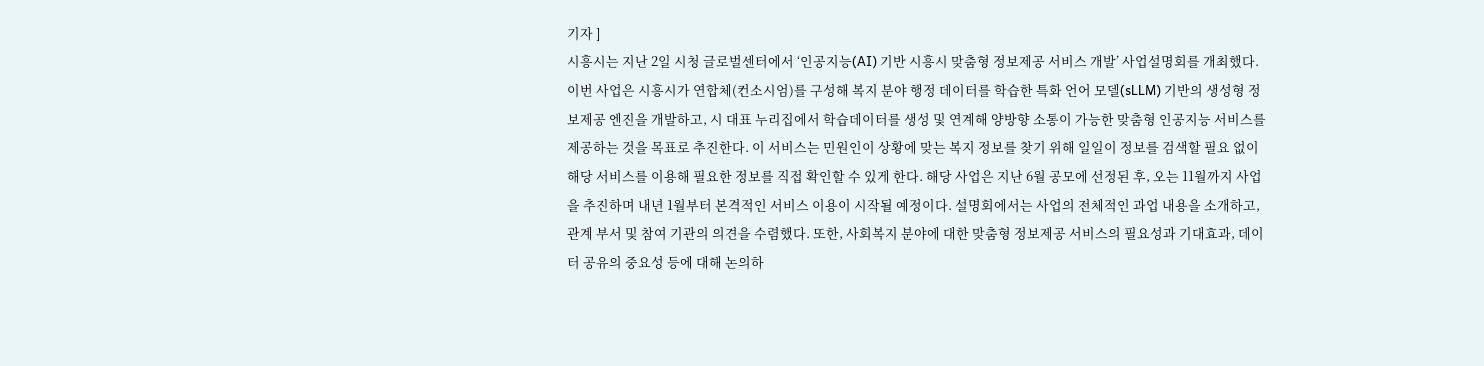기자 ]
시흥시는 지난 2일 시청 글로벌센터에서 ‘인공지능(AI) 기반 시흥시 맞춤형 정보제공 서비스 개발’ 사업설명회를 개최했다. 이번 사업은 시흥시가 연합체(컨소시엄)를 구성해 복지 분야 행정 데이터를 학습한 특화 언어 모델(sLLM) 기반의 생성형 정보제공 엔진을 개발하고, 시 대표 누리집에서 학습데이터를 생성 및 연계해 양방향 소통이 가능한 맞춤형 인공지능 서비스를 제공하는 것을 목표로 추진한다. 이 서비스는 민원인이 상황에 맞는 복지 정보를 찾기 위해 일일이 정보를 검색할 필요 없이 해당 서비스를 이용해 필요한 정보를 직접 확인할 수 있게 한다. 해당 사업은 지난 6월 공모에 선정된 후, 오는 11월까지 사업을 추진하며 내년 1월부터 본격적인 서비스 이용이 시작될 예정이다. 설명회에서는 사업의 전체적인 과업 내용을 소개하고, 관계 부서 및 참여 기관의 의견을 수렴했다. 또한, 사회복지 분야에 대한 맞춤형 정보제공 서비스의 필요성과 기대효과, 데이터 공유의 중요성 등에 대해 논의하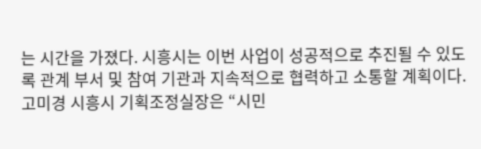는 시간을 가졌다. 시흥시는 이번 사업이 성공적으로 추진될 수 있도록 관계 부서 및 참여 기관과 지속적으로 협력하고 소통할 계획이다. 고미경 시흥시 기획조정실장은 “시민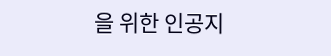을 위한 인공지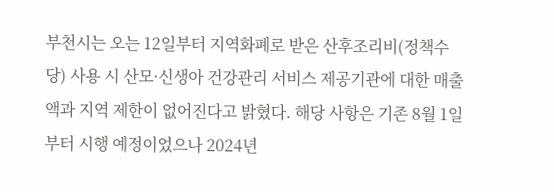부천시는 오는 12일부터 지역화폐로 받은 산후조리비(정책수당) 사용 시 산모·신생아 건강관리 서비스 제공기관에 대한 매출액과 지역 제한이 없어진다고 밝혔다. 해당 사항은 기존 8월 1일부터 시행 예정이었으나 2024년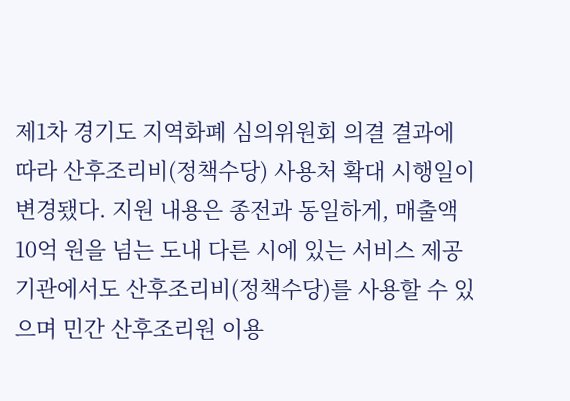제1차 경기도 지역화폐 심의위원회 의결 결과에 따라 산후조리비(정책수당) 사용처 확대 시행일이 변경됐다. 지원 내용은 종전과 동일하게, 매출액 10억 원을 넘는 도내 다른 시에 있는 서비스 제공기관에서도 산후조리비(정책수당)를 사용할 수 있으며 민간 산후조리원 이용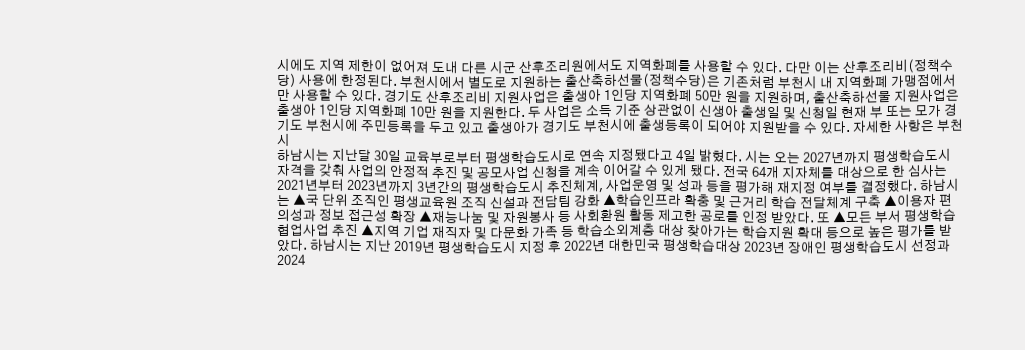시에도 지역 제한이 없어져 도내 다른 시군 산후조리원에서도 지역화폐를 사용할 수 있다. 다만 이는 산후조리비(정책수당) 사용에 한정된다. 부천시에서 별도로 지원하는 출산축하선물(정책수당)은 기존처럼 부천시 내 지역화폐 가맹점에서만 사용할 수 있다. 경기도 산후조리비 지원사업은 출생아 1인당 지역화폐 50만 원을 지원하며, 출산축하선물 지원사업은 출생아 1인당 지역화폐 10만 원을 지원한다. 두 사업은 소득 기준 상관없이 신생아 출생일 및 신청일 현재 부 또는 모가 경기도 부천시에 주민등록을 두고 있고 출생아가 경기도 부천시에 출생등록이 되어야 지원받을 수 있다. 자세한 사항은 부천시
하남시는 지난달 30일 교육부로부터 평생학습도시로 연속 지정됐다고 4일 밝혔다. 시는 오는 2027년까지 평생학습도시 자격을 갖춰 사업의 안정적 추진 및 공모사업 신청을 계속 이어갈 수 있게 됐다. 전국 64개 지자체를 대상으로 한 심사는 2021년부터 2023년까지 3년간의 평생학습도시 추진체계, 사업운영 및 성과 등을 평가해 재지정 여부를 결정했다. 하남시는 ▲국 단위 조직인 평생교육원 조직 신설과 전담팀 강화 ▲학습인프라 확충 및 근거리 학습 전달체계 구축 ▲이용자 편의성과 정보 접근성 확장 ▲재능나눔 및 자원봉사 등 사회환원 활동 제고한 공로를 인정 받았다. 또 ▲모든 부서 평생학습 협업사업 추진 ▲지역 기업 재직자 및 다문화 가족 등 학습소외계층 대상 찾아가는 학습지원 확대 등으로 높은 평가를 받았다. 하남시는 지난 2019년 평생학습도시 지정 후 2022년 대한민국 평생학습대상 2023년 장애인 평생학습도시 선정과 2024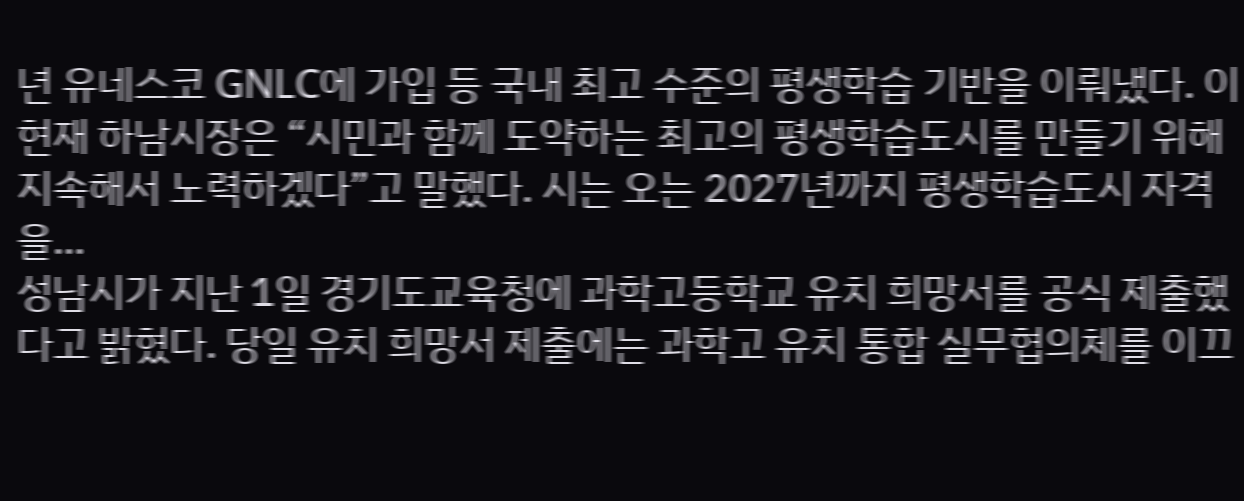년 유네스코 GNLC에 가입 등 국내 최고 수준의 평생학습 기반을 이뤄냈다. 이현재 하남시장은 “시민과 함께 도약하는 최고의 평생학습도시를 만들기 위해 지속해서 노력하겠다”고 말했다. 시는 오는 2027년까지 평생학습도시 자격을…
성남시가 지난 1일 경기도교육청에 과학고등학교 유치 희망서를 공식 제출했다고 밝혔다. 당일 유치 희망서 제출에는 과학고 유치 통합 실무협의체를 이끄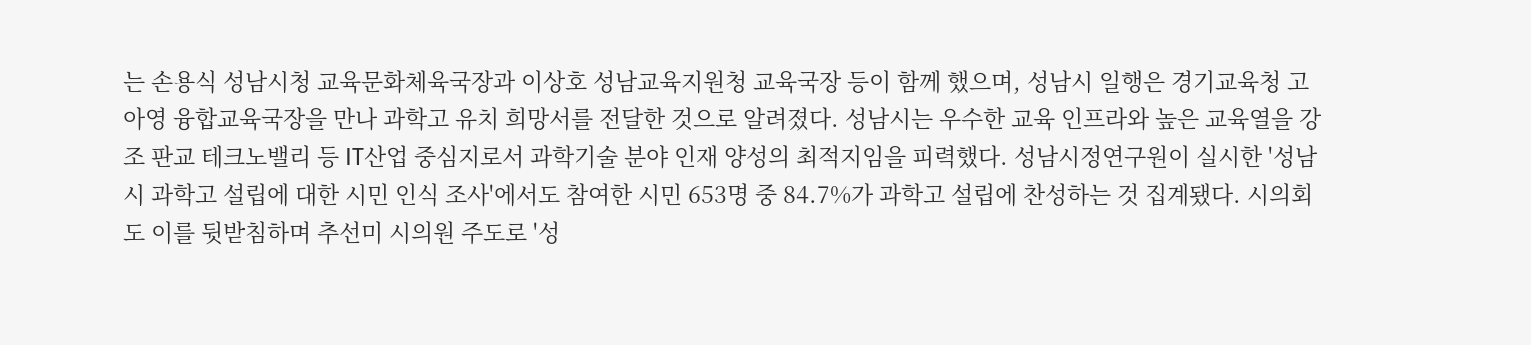는 손용식 성남시청 교육문화체육국장과 이상호 성남교육지원청 교육국장 등이 함께 했으며, 성남시 일행은 경기교육청 고아영 융합교육국장을 만나 과학고 유치 희망서를 전달한 것으로 알려졌다. 성남시는 우수한 교육 인프라와 높은 교육열을 강조 판교 테크노밸리 등 IT산업 중심지로서 과학기술 분야 인재 양성의 최적지임을 피력했다. 성남시정연구원이 실시한 '성남시 과학고 설립에 대한 시민 인식 조사'에서도 참여한 시민 653명 중 84.7%가 과학고 설립에 찬성하는 것 집계됐다. 시의회도 이를 뒷받침하며 추선미 시의원 주도로 '성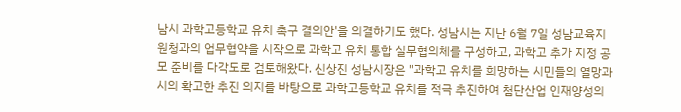남시 과학고등학교 유치 촉구 결의안'을 의결하기도 했다. 성남시는 지난 6월 7일 성남교육지원청과의 업무협약을 시작으로 과학고 유치 통합 실무협의체를 구성하고, 과학고 추가 지정 공모 준비를 다각도로 검토해왔다. 신상진 성남시장은 "과학고 유치를 희망하는 시민들의 열망과 시의 확고한 추진 의지를 바탕으로 과학고등학교 유치를 적극 추진하여 첨단산업 인재양성의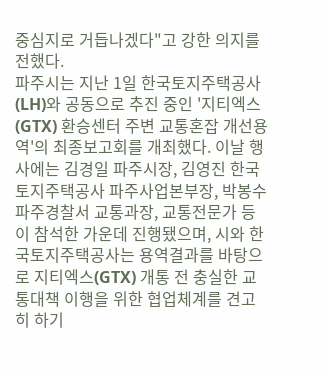중심지로 거듭나겠다"고 강한 의지를 전했다.
파주시는 지난 1일 한국토지주택공사(LH)와 공동으로 추진 중인 '지티엑스(GTX) 환승센터 주변 교통혼잡 개선용역'의 최종보고회를 개최했다. 이날 행사에는 김경일 파주시장, 김영진 한국토지주택공사 파주사업본부장, 박봉수 파주경찰서 교통과장, 교통전문가 등이 참석한 가운데 진행됐으며, 시와 한국토지주택공사는 용역결과를 바탕으로 지티엑스(GTX) 개통 전 충실한 교통대책 이행을 위한 협업체계를 견고히 하기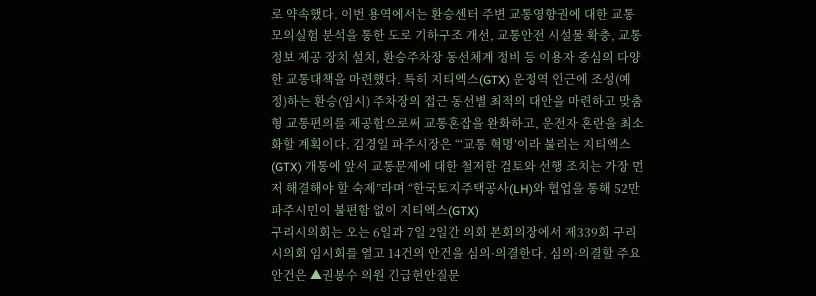로 약속했다. 이번 용역에서는 환승센터 주변 교통영향권에 대한 교통 모의실험 분석을 통한 도로 기하구조 개선, 교통안전 시설물 확충, 교통정보 제공 장치 설치, 환승주차장 동선체계 정비 등 이용자 중심의 다양한 교통대책을 마련했다. 특히 지티엑스(GTX) 운정역 인근에 조성(예정)하는 환승(임시) 주차장의 접근 동선별 최적의 대안을 마련하고 맞춤형 교통편의를 제공함으로써 교통혼잡을 완화하고, 운전자 혼란을 최소화할 계획이다. 김경일 파주시장은 “‘교통 혁명’이라 불리는 지티엑스(GTX) 개통에 앞서 교통문제에 대한 철저한 검토와 선행 조치는 가장 먼저 해결해야 할 숙제”라며 “한국토지주택공사(LH)와 협업을 통해 52만 파주시민이 불편함 없이 지티엑스(GTX)
구리시의회는 오는 6일과 7일 2일간 의회 본회의장에서 제339회 구리시의회 임시회를 열고 14건의 안건을 심의·의결한다. 심의·의결할 주요 안건은 ▲권봉수 의원 긴급현안질문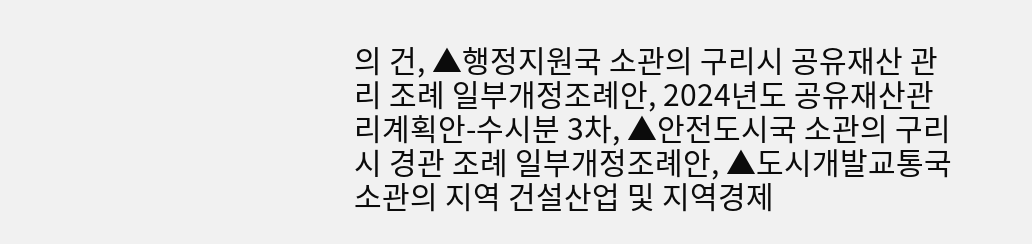의 건, ▲행정지원국 소관의 구리시 공유재산 관리 조례 일부개정조례안, 2024년도 공유재산관리계획안-수시분 3차, ▲안전도시국 소관의 구리시 경관 조례 일부개정조례안, ▲도시개발교통국 소관의 지역 건설산업 및 지역경제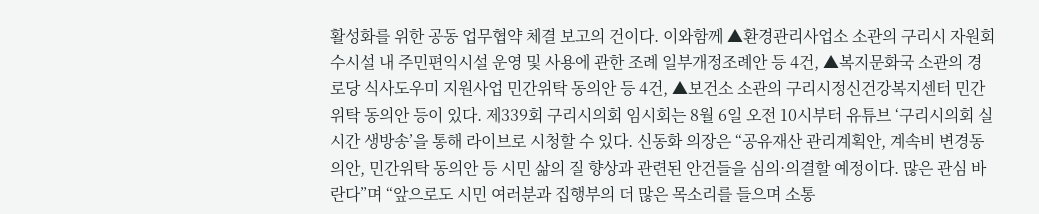활성화를 위한 공동 업무협약 체결 보고의 건이다. 이와함께 ▲환경관리사업소 소관의 구리시 자원회수시설 내 주민편익시설 운영 및 사용에 관한 조례 일부개정조례안 등 4건, ▲복지문화국 소관의 경로당 식사도우미 지원사업 민간위탁 동의안 등 4건, ▲보건소 소관의 구리시정신건강복지센터 민간위탁 동의안 등이 있다. 제339회 구리시의회 임시회는 8월 6일 오전 10시부터 유튜브 ‘구리시의회 실시간 생방송’을 통해 라이브로 시청할 수 있다. 신동화 의장은 “공유재산 관리계획안, 계속비 변경동의안, 민간위탁 동의안 등 시민 삶의 질 향상과 관련된 안건들을 심의·의결할 예정이다. 많은 관심 바란다”며 “앞으로도 시민 여러분과 집행부의 더 많은 목소리를 들으며 소통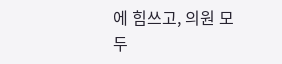에 힘쓰고, 의원 모두